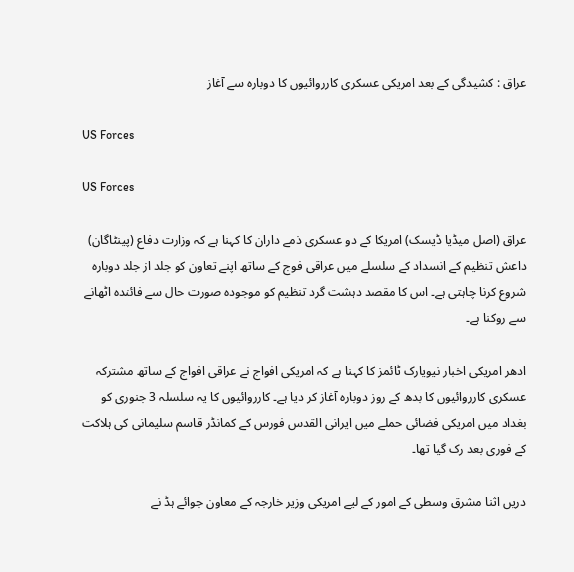عراق : کشیدگی کے بعد امریکی عسکری کارروائیوں کا دوبارہ سے آغاز

US Forces

US Forces

عراق (اصل میڈیا ڈیسک) امریکا کے دو عسکری ذمے داران کا کہنا ہے کہ وزارت دفاع (پینٹاگان) داعش تنظیم کے انسداد کے سلسلے میں عراقی فوج کے ساتھ اپنے تعاون کو جلد از جلد دوبارہ شروع کرنا چاہتی ہے۔ اس کا مقصد دہشت گرد تنظیم کو موجودہ صورت حال سے فائندہ اٹھانے سے روکنا ہے۔

ادھر امریکی اخبار نیویارک ٹائمز کا کہنا ہے کہ امریکی افواج نے عراقی افواج کے ساتھ مشترکہ عسکری کارروائیوں کا بدھ کے روز دوبارہ آغاز کر دیا ہے۔ کارروائیوں کا یہ سلسلہ 3 جنوری کو بغداد میں امریکی فضائی حملے میں ایرانی القدس فورس کے کمانڈر قاسم سلیمانی کی ہلاکت کے فوری بعد رک گیا تھا۔

دریں اثنا مشرق وسطی کے امور کے لیے امریکی وزیر خارجہ کے معاون جوائے ہڈ نے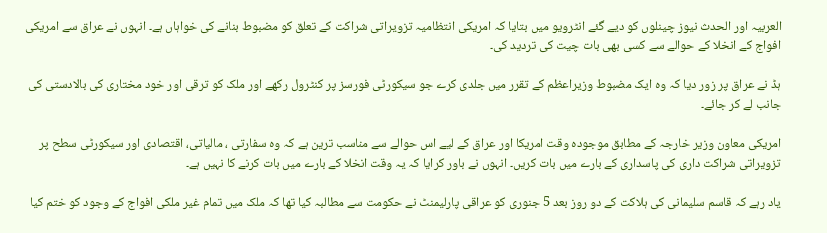العربیہ اور الحدث نیوز چینلوں کو دیے گئے انٹرویو میں بتایا کہ امریکی انتظامیہ تزویراتی شراکت کے تعلق کو مضبوط بنانے کی خواہاں ہے۔ انہوں نے عراق سے امریکی افواج کے انخلا کے حوالے سے کسی بھی بات چیت کی تردید کی۔

ہڈ نے عراق پر زور دیا کہ وہ ایک مضبوط وزیراعظم کے تقرر میں جلدی کرے جو سیکورٹی فورسز پر کنٹرول رکھے اور ملک کو ترقی اور خود مختاری کی بالادستی کی جانب لے کر جائے۔

امریکی معاون وزیر خارجہ کے مطابق موجودہ وقت امریکا اور عراق کے لیے اس حوالے سے مناسب ترین ہے کہ وہ سفارتی ، مالیاتی، اقتصادی اور سیکورٹی سطح پر تزویراتی شراکت داری کی پاسداری کے بارے میں بات کریں۔ انہوں نے باور کرایا کہ یہ وقت انخلا کے بارے میں بات کرنے کا نہیں ہے۔

یاد رہے کہ قاسم سلیمانی کی ہلاکت کے دو روز بعد 5 جنوری کو عراقی پارلیمنٹ نے حکومت سے مطالبہ کیا تھا کہ ملک میں تمام غیر ملکی افواج کے وجود کو ختم کیا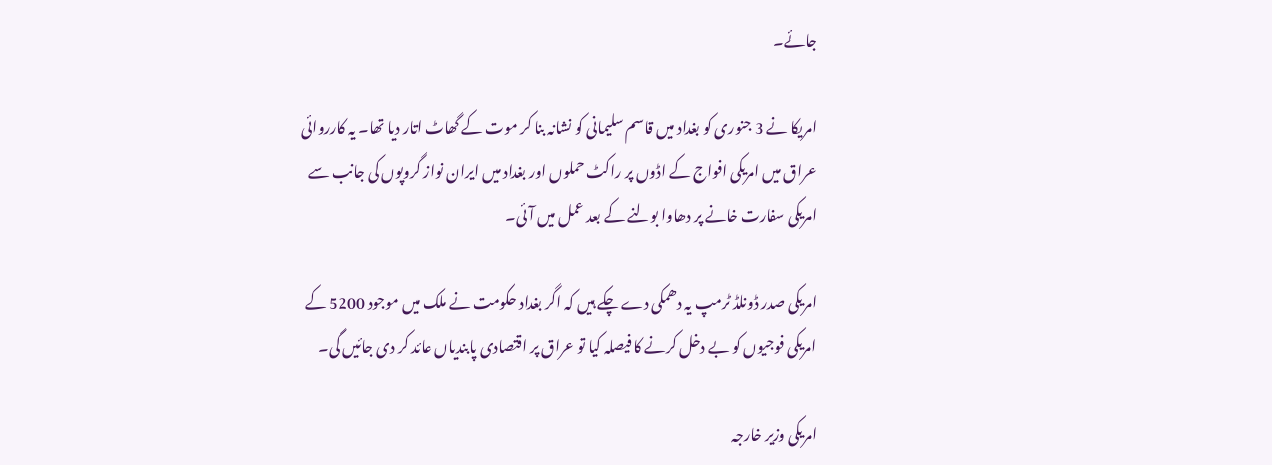جائے۔

امریکا نے 3 جنوری کو بغداد میں قاسم سلیمانی کو نشانہ بنا کر موت کے گھاٹ اتار دیا تھا۔ یہ کارروائی عراق میں امریکی افواج کے اڈوں پر راکٹ حملوں اور بغداد میں ایران نواز گروپوں کی جانب سے امریکی سفارت خانے پر دھاوا بولنے کے بعد عمل میں آئی۔

امریکی صدر ڈونلڈ ٹرمپ یہ دھمکی دے چکے ہیں کہ اگر بغداد حکومت نے ملک میں موجود 5200 کے امریکی فوجیوں کو بے دخل کرنے کا فیصلہ کیا تو عراق پر اقتصادی پابندیاں عائد کر دی جائیں گی۔

امریکی وزیر خارجہ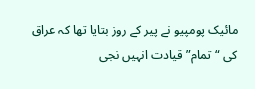مائیک پومپیو نے پیر کے روز بتایا تھا کہ عراق کی “تمام” قیادت انہیں نجی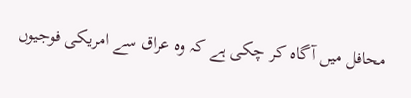محافل میں آگاہ کر چکی ہے کہ وہ عراق سے امریکی فوجیوں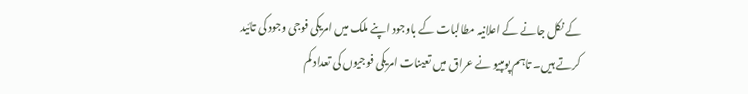کے نکل جانے کے اعلانیہ مطالبات کے باوجود اپنے ملک میں امریکی فوجی وجود کی تائید کرتے ہیں۔ تاہم پومپیو نے عراق میں تعینات امریکی فوجیوں کی تعداد کم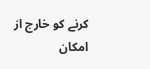کرنے کو خارج از امکان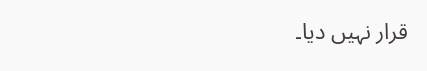قرار نہیں دیا۔